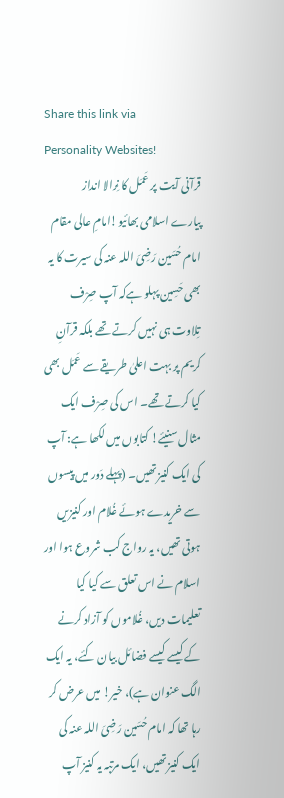Share this link via
Personality Websites!
قرآنی آیت پر عَمَل کا نِرالا انداز
پیارے اسلامی بھائیو!امامِ عالی مقام امام حُسَین رَضِیَ اللہ عنہ کی سیرت کا یہ بھی حَسِین پہلو ہےکہ آپ صِرْف تِلاوت ہی نہیں کرتے تھے بلکہ قرآنِ کریم پر بہت اعلیٰ طریقے سے عَمَل بھی کیا کرتے تھے۔ اس کی صِرْف ایک مثال سنیئے! کتابوں میں لکھا ہے: آپ کی ایک کنیز تھیں۔ (پہلے دَور میں پیسوں سے خریدے ہوئے غُلام اور کنیزیں ہوتی تھیں، یہ رواج کب شروع ہوا اور اسلام نے اس تعلق سے کیا کیا تعلیمات دیں، غُلاموں کو آزاد کرنے کے کیسے کیسے فضائل بیان کئے، یہ ایک الگ عنوان ہے)، خیر! میں عرض کر رہا تھا کہ امام حُسَین رَضِیَ اللہ عنہ کی ایک کنیز تھیں، ایک مرتبہ یہ کنیز آپ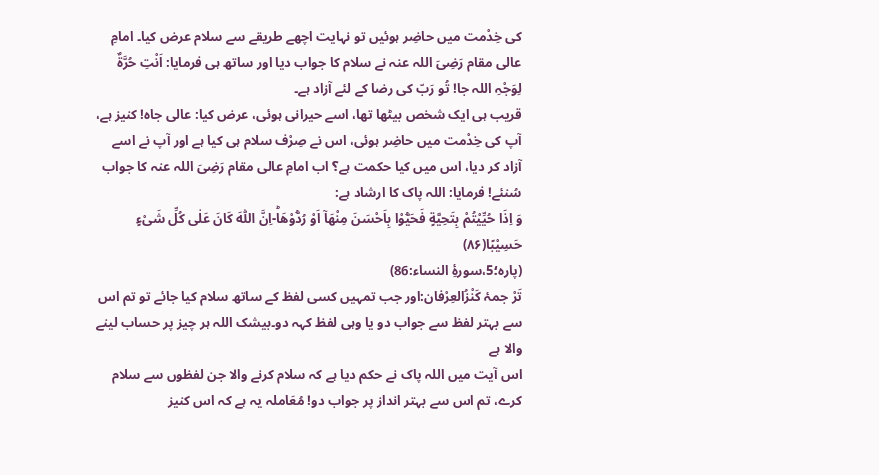کی خِدْمت میں حاضِر ہوئیں تو نہایت اچھے طریقے سے سلام عرض کیا۔ امامِ عالی مقام رَضِیَ اللہ عنہ نے سلام کا جواب دیا اور ساتھ ہی فرمایا: اَنْتِ حُرَّۃٌ لِوَجْہِ اللہ جا! تُو رَبّ کی رضا کے لئے آزاد ہے۔
قریب ہی ایک شخص بیٹھا تھا، اسے حیرانی ہوئی، عرض کیا: عالی جاہ! کنیز ہے، آپ کی خِدْمت میں حاضِر ہوئی، اس نے صِرْف سلام ہی کیا ہے اور آپ نے اسے آزاد کر دیا، اس میں کیا حکمت ہے؟ اب امامِ عالی مقام رَضِیَ اللہ عنہ کا جواب سُنئے! فرمایا: اللہ پاک کا ارشاد ہے:
وَ اِذَا حُیِّیْتُمْ بِتَحِیَّةٍ فَحَیُّوْا بِاَحْسَنَ مِنْهَاۤ اَوْ رُدُّوْهَاؕ-اِنَّ اللّٰهَ كَانَ عَلٰى كُلِّ شَیْءٍ حَسِیْبًا(۸۶)
(پارہ؛5،سورۂِ النساء:86)
تَرْ جمۂ کَنْزُالعِرْفان:اور جب تمہیں کسی لفظ کے ساتھ سلام کیا جائے تو تم اس سے بہتر لفظ سے جواب دو یا وہی لفظ کہہ دو۔بیشک اللہ ہر چیز پر حساب لینے والا ہے
اس آیت میں اللہ پاک نے حکم دیا ہے کہ سلام کرنے والا جن لفظوں سے سلام کرے، تم اس سے بہتر انداز پر جواب دو! مُعَاملہ یہ ہے کہ اس کنیز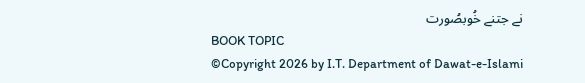نے جتنے خُوبصُورت
BOOK TOPIC
©Copyright 2026 by I.T. Department of Dawat-e-Islami